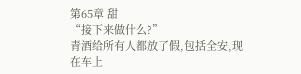第65章 甜
“接下来做什么?”
青酒给所有人都放了假,包括全安,现在车上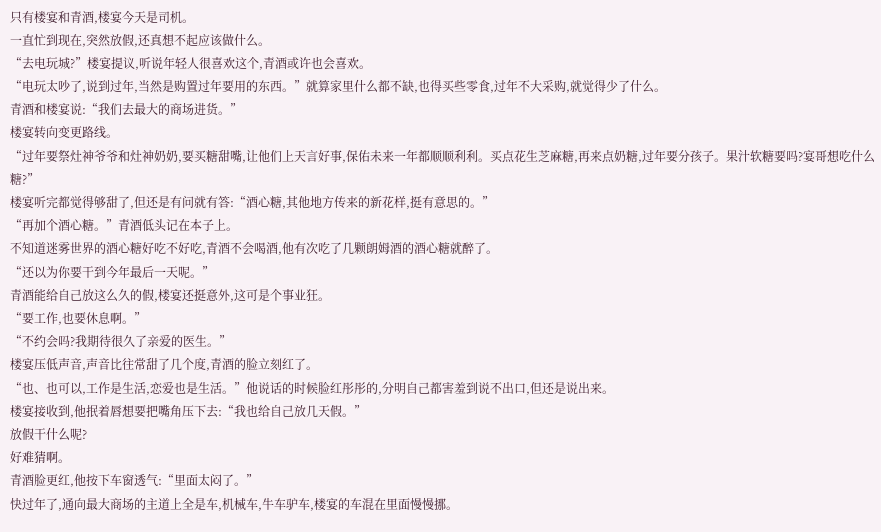只有楼宴和青酒,楼宴今天是司机。
一直忙到现在,突然放假,还真想不起应该做什么。
“去电玩城?”楼宴提议,听说年轻人很喜欢这个,青酒或许也会喜欢。
“电玩太吵了,说到过年,当然是购置过年要用的东西。”就算家里什么都不缺,也得买些零食,过年不大采购,就觉得少了什么。
青酒和楼宴说:“我们去最大的商场进货。”
楼宴转向变更路线。
“过年要祭灶神爷爷和灶神奶奶,要买糖甜嘴,让他们上天言好事,保佑未来一年都顺顺利利。买点花生芝麻糖,再来点奶糖,过年要分孩子。果汁软糖要吗?宴哥想吃什么糖?”
楼宴听完都觉得够甜了,但还是有问就有答:“酒心糖,其他地方传来的新花样,挺有意思的。”
“再加个酒心糖。”青酒低头记在本子上。
不知道迷雾世界的酒心糖好吃不好吃,青酒不会喝酒,他有次吃了几颗朗姆酒的酒心糖就醉了。
“还以为你要干到今年最后一天呢。”
青酒能给自己放这么久的假,楼宴还挺意外,这可是个事业狂。
“要工作,也要休息啊。”
“不约会吗?我期待很久了亲爱的医生。”
楼宴压低声音,声音比往常甜了几个度,青酒的脸立刻红了。
“也、也可以,工作是生活,恋爱也是生活。”他说话的时候脸红彤彤的,分明自己都害羞到说不出口,但还是说出来。
楼宴接收到,他抿着唇想要把嘴角压下去:“我也给自己放几天假。”
放假干什么呢?
好难猜啊。
青酒脸更红,他按下车窗透气:“里面太闷了。”
快过年了,通向最大商场的主道上全是车,机械车,牛车驴车,楼宴的车混在里面慢慢挪。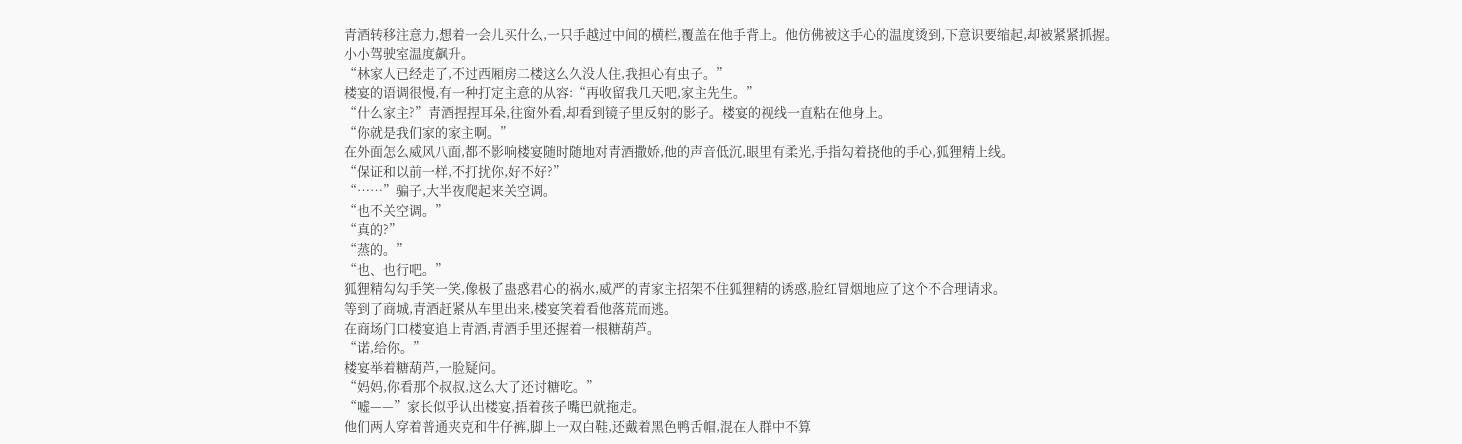青酒转移注意力,想着一会儿买什么,一只手越过中间的横栏,覆盖在他手背上。他仿佛被这手心的温度烫到,下意识要缩起,却被紧紧抓握。
小小驾驶室温度飙升。
“林家人已经走了,不过西厢房二楼这么久没人住,我担心有虫子。”
楼宴的语调很慢,有一种打定主意的从容:“再收留我几天吧,家主先生。”
“什么家主?”青酒捏捏耳朵,往窗外看,却看到镜子里反射的影子。楼宴的视线一直粘在他身上。
“你就是我们家的家主啊。”
在外面怎么威风八面,都不影响楼宴随时随地对青酒撒娇,他的声音低沉,眼里有柔光,手指勾着挠他的手心,狐狸精上线。
“保证和以前一样,不打扰你,好不好?”
“……”骗子,大半夜爬起来关空调。
“也不关空调。”
“真的?”
“蒸的。”
“也、也行吧。”
狐狸精勾勾手笑一笑,像极了蛊惑君心的祸水,威严的青家主招架不住狐狸精的诱惑,脸红冒烟地应了这个不合理请求。
等到了商城,青酒赶紧从车里出来,楼宴笑着看他落荒而逃。
在商场门口楼宴追上青酒,青酒手里还握着一根糖葫芦。
“诺,给你。”
楼宴举着糖葫芦,一脸疑问。
“妈妈,你看那个叔叔,这么大了还讨糖吃。”
“嘘——”家长似乎认出楼宴,捂着孩子嘴巴就拖走。
他们两人穿着普通夹克和牛仔裤,脚上一双白鞋,还戴着黑色鸭舌帽,混在人群中不算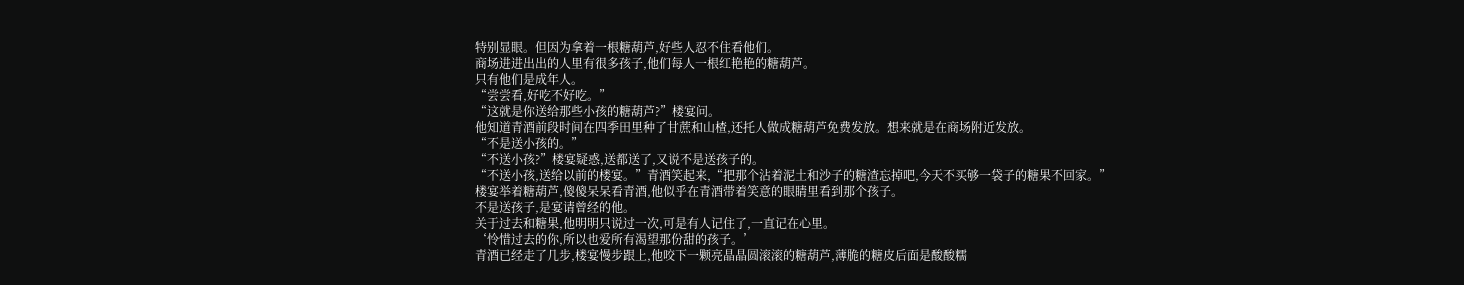特别显眼。但因为拿着一根糖葫芦,好些人忍不住看他们。
商场进进出出的人里有很多孩子,他们每人一根红艳艳的糖葫芦。
只有他们是成年人。
“尝尝看,好吃不好吃。”
“这就是你送给那些小孩的糖葫芦?”楼宴问。
他知道青酒前段时间在四季田里种了甘蔗和山楂,还托人做成糖葫芦免费发放。想来就是在商场附近发放。
“不是送小孩的。”
“不送小孩?”楼宴疑惑,送都送了,又说不是送孩子的。
“不送小孩,送给以前的楼宴。”青酒笑起来,“把那个沾着泥土和沙子的糖渣忘掉吧,今天不买够一袋子的糖果不回家。”
楼宴举着糖葫芦,傻傻呆呆看青酒,他似乎在青酒带着笑意的眼睛里看到那个孩子。
不是送孩子,是宴请曾经的他。
关于过去和糖果,他明明只说过一次,可是有人记住了,一直记在心里。
‘怜惜过去的你,所以也爱所有渴望那份甜的孩子。’
青酒已经走了几步,楼宴慢步跟上,他咬下一颗亮晶晶圆滚滚的糖葫芦,薄脆的糖皮后面是酸酸糯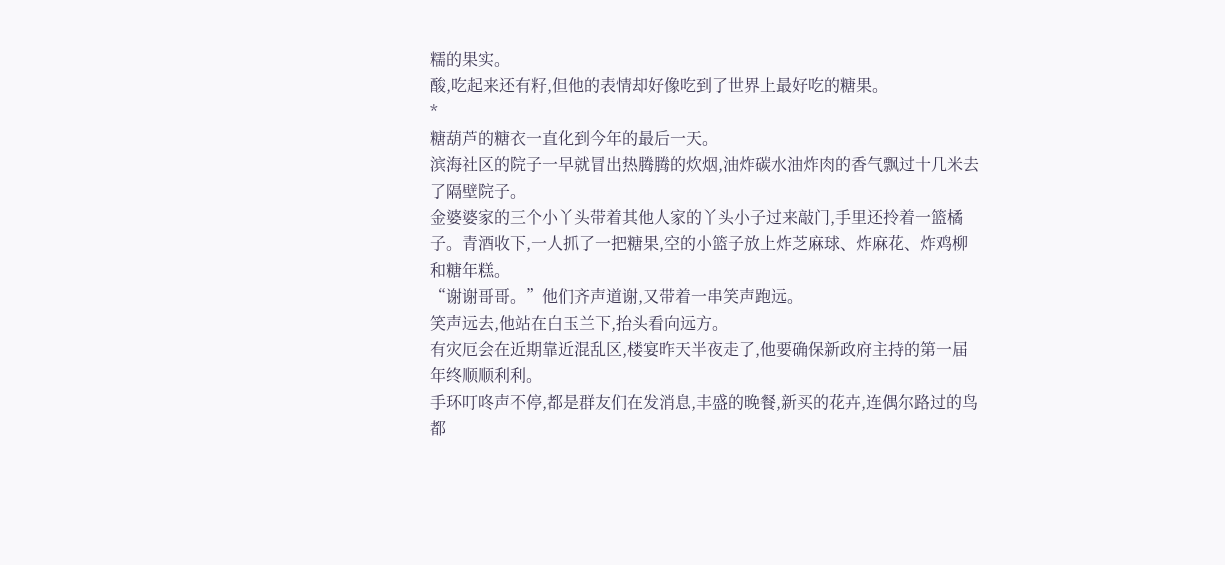糯的果实。
酸,吃起来还有籽,但他的表情却好像吃到了世界上最好吃的糖果。
*
糖葫芦的糖衣一直化到今年的最后一天。
滨海社区的院子一早就冒出热腾腾的炊烟,油炸碳水油炸肉的香气飘过十几米去了隔壁院子。
金婆婆家的三个小丫头带着其他人家的丫头小子过来敲门,手里还拎着一篮橘子。青酒收下,一人抓了一把糖果,空的小篮子放上炸芝麻球、炸麻花、炸鸡柳和糖年糕。
“谢谢哥哥。”他们齐声道谢,又带着一串笑声跑远。
笑声远去,他站在白玉兰下,抬头看向远方。
有灾厄会在近期靠近混乱区,楼宴昨天半夜走了,他要确保新政府主持的第一届年终顺顺利利。
手环叮咚声不停,都是群友们在发消息,丰盛的晚餐,新买的花卉,连偶尔路过的鸟都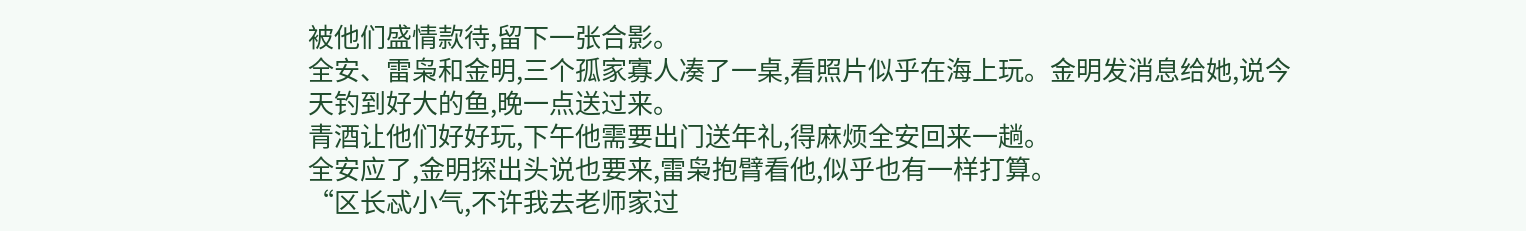被他们盛情款待,留下一张合影。
全安、雷枭和金明,三个孤家寡人凑了一桌,看照片似乎在海上玩。金明发消息给她,说今天钓到好大的鱼,晚一点送过来。
青酒让他们好好玩,下午他需要出门送年礼,得麻烦全安回来一趟。
全安应了,金明探出头说也要来,雷枭抱臂看他,似乎也有一样打算。
“区长忒小气,不许我去老师家过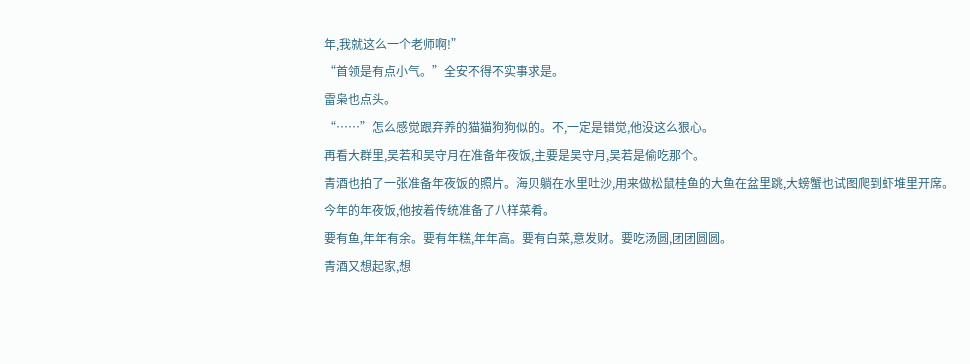年,我就这么一个老师啊!”
“首领是有点小气。”全安不得不实事求是。
雷枭也点头。
“……”怎么感觉跟弃养的猫猫狗狗似的。不,一定是错觉,他没这么狠心。
再看大群里,吴若和吴守月在准备年夜饭,主要是吴守月,吴若是偷吃那个。
青酒也拍了一张准备年夜饭的照片。海贝躺在水里吐沙,用来做松鼠桂鱼的大鱼在盆里跳,大螃蟹也试图爬到虾堆里开席。
今年的年夜饭,他按着传统准备了八样菜肴。
要有鱼,年年有余。要有年糕,年年高。要有白菜,意发财。要吃汤圆,团团圆圆。
青酒又想起家,想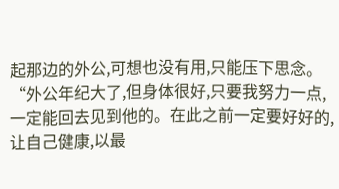起那边的外公,可想也没有用,只能压下思念。
“外公年纪大了,但身体很好,只要我努力一点,一定能回去见到他的。在此之前一定要好好的,让自己健康,以最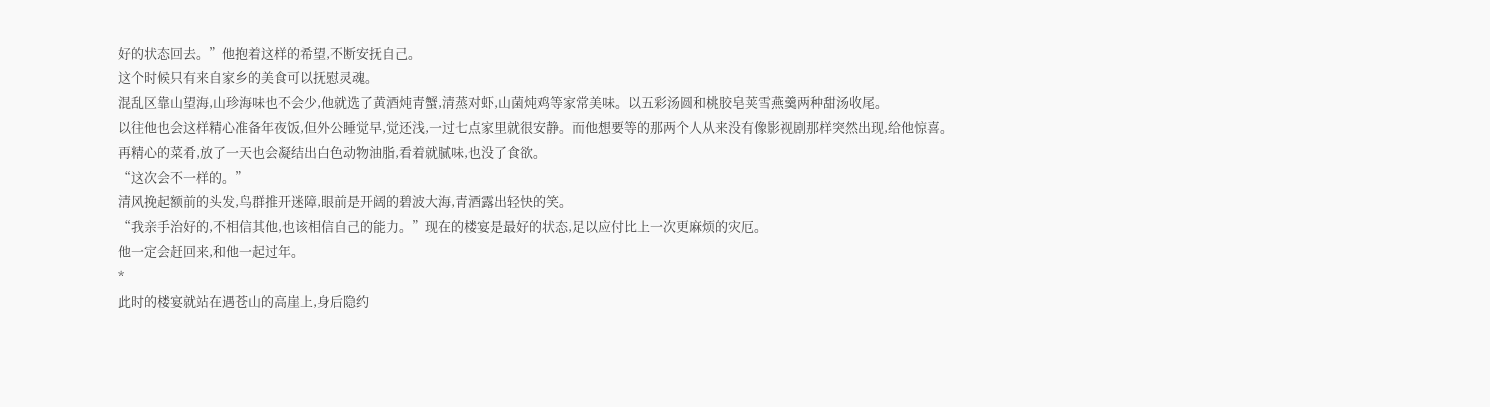好的状态回去。”他抱着这样的希望,不断安抚自己。
这个时候只有来自家乡的美食可以抚慰灵魂。
混乱区靠山望海,山珍海味也不会少,他就选了黄酒炖青蟹,清蒸对虾,山菌炖鸡等家常美味。以五彩汤圆和桃胶皂荚雪燕羹两种甜汤收尾。
以往他也会这样精心准备年夜饭,但外公睡觉早,觉还浅,一过七点家里就很安静。而他想要等的那两个人从来没有像影视剧那样突然出现,给他惊喜。
再精心的菜肴,放了一天也会凝结出白色动物油脂,看着就腻味,也没了食欲。
“这次会不一样的。”
清风挽起额前的头发,鸟群推开迷障,眼前是开阔的碧波大海,青酒露出轻快的笑。
“我亲手治好的,不相信其他,也该相信自己的能力。”现在的楼宴是最好的状态,足以应付比上一次更麻烦的灾厄。
他一定会赶回来,和他一起过年。
*
此时的楼宴就站在遇苍山的高崖上,身后隐约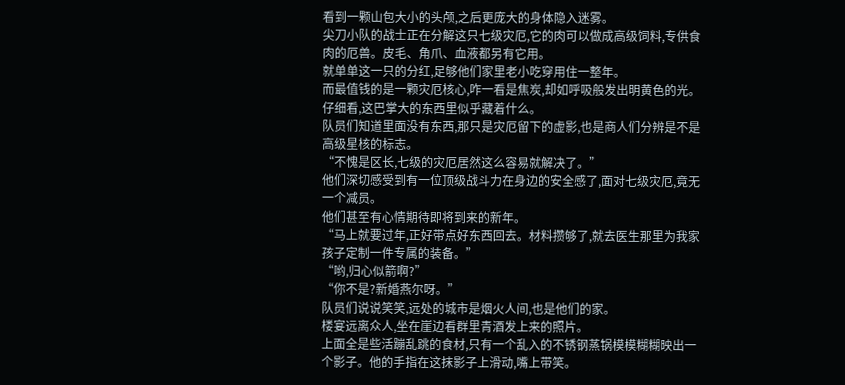看到一颗山包大小的头颅,之后更庞大的身体隐入迷雾。
尖刀小队的战士正在分解这只七级灾厄,它的肉可以做成高级饲料,专供食肉的厄兽。皮毛、角爪、血液都另有它用。
就单单这一只的分红,足够他们家里老小吃穿用住一整年。
而最值钱的是一颗灾厄核心,咋一看是焦炭,却如呼吸般发出明黄色的光。
仔细看,这巴掌大的东西里似乎藏着什么。
队员们知道里面没有东西,那只是灾厄留下的虚影,也是商人们分辨是不是高级星核的标志。
“不愧是区长,七级的灾厄居然这么容易就解决了。”
他们深切感受到有一位顶级战斗力在身边的安全感了,面对七级灾厄,竟无一个减员。
他们甚至有心情期待即将到来的新年。
“马上就要过年,正好带点好东西回去。材料攒够了,就去医生那里为我家孩子定制一件专属的装备。”
“哟,归心似箭啊?”
“你不是?新婚燕尔呀。”
队员们说说笑笑,远处的城市是烟火人间,也是他们的家。
楼宴远离众人,坐在崖边看群里青酒发上来的照片。
上面全是些活蹦乱跳的食材,只有一个乱入的不锈钢蒸锅模模糊糊映出一个影子。他的手指在这抹影子上滑动,嘴上带笑。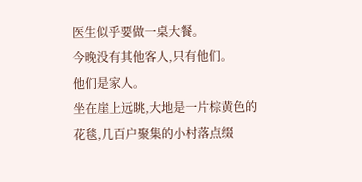医生似乎要做一桌大餐。
今晚没有其他客人,只有他们。
他们是家人。
坐在崖上远眺,大地是一片棕黄色的花毯,几百户聚集的小村落点缀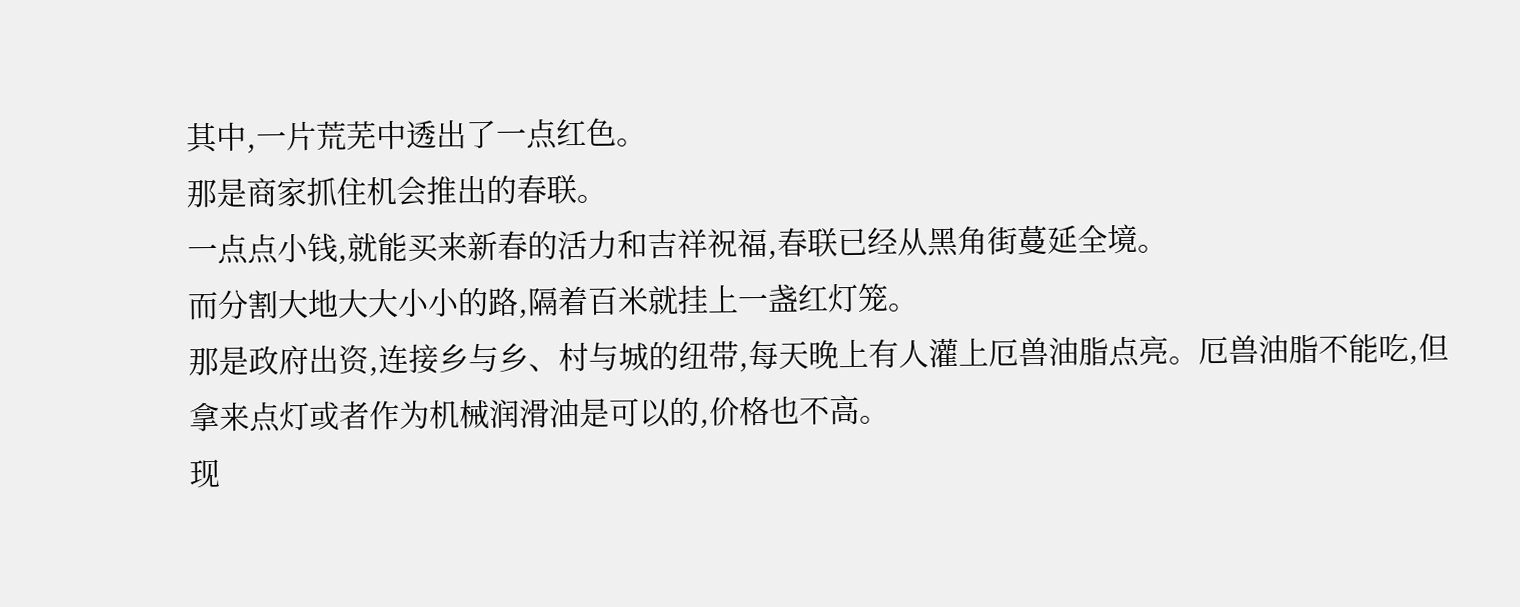其中,一片荒芜中透出了一点红色。
那是商家抓住机会推出的春联。
一点点小钱,就能买来新春的活力和吉祥祝福,春联已经从黑角街蔓延全境。
而分割大地大大小小的路,隔着百米就挂上一盏红灯笼。
那是政府出资,连接乡与乡、村与城的纽带,每天晚上有人灌上厄兽油脂点亮。厄兽油脂不能吃,但拿来点灯或者作为机械润滑油是可以的,价格也不高。
现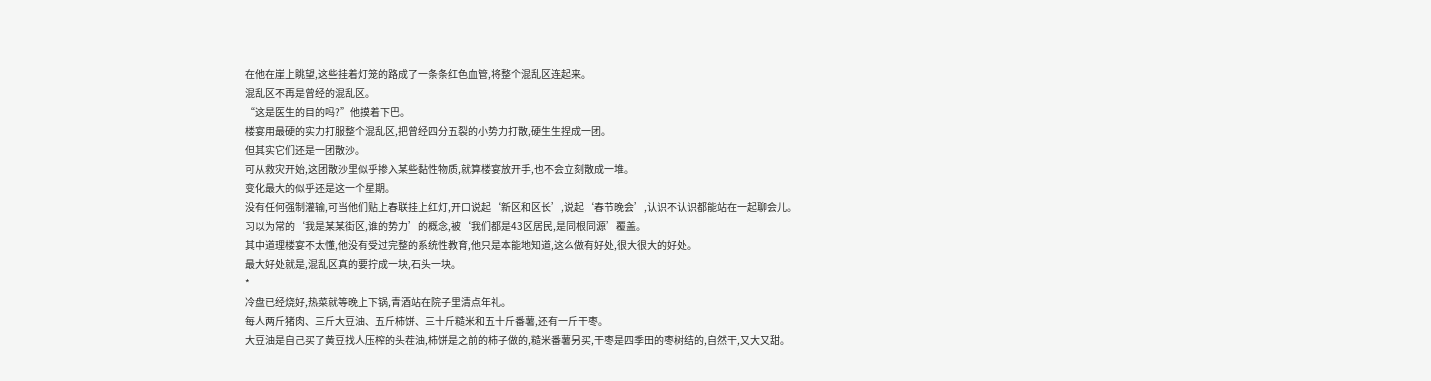在他在崖上眺望,这些挂着灯笼的路成了一条条红色血管,将整个混乱区连起来。
混乱区不再是曾经的混乱区。
“这是医生的目的吗?”他摸着下巴。
楼宴用最硬的实力打服整个混乱区,把曾经四分五裂的小势力打散,硬生生捏成一团。
但其实它们还是一团散沙。
可从救灾开始,这团散沙里似乎掺入某些黏性物质,就算楼宴放开手,也不会立刻散成一堆。
变化最大的似乎还是这一个星期。
没有任何强制灌输,可当他们贴上春联挂上红灯,开口说起‘新区和区长’,说起‘春节晚会’,认识不认识都能站在一起聊会儿。
习以为常的‘我是某某街区,谁的势力’的概念,被‘我们都是43区居民,是同根同源’覆盖。
其中道理楼宴不太懂,他没有受过完整的系统性教育,他只是本能地知道,这么做有好处,很大很大的好处。
最大好处就是,混乱区真的要拧成一块,石头一块。
*
冷盘已经烧好,热菜就等晚上下锅,青酒站在院子里清点年礼。
每人两斤猪肉、三斤大豆油、五斤柿饼、三十斤糙米和五十斤番薯,还有一斤干枣。
大豆油是自己买了黄豆找人压榨的头茬油,柿饼是之前的柿子做的,糙米番薯另买,干枣是四季田的枣树结的,自然干,又大又甜。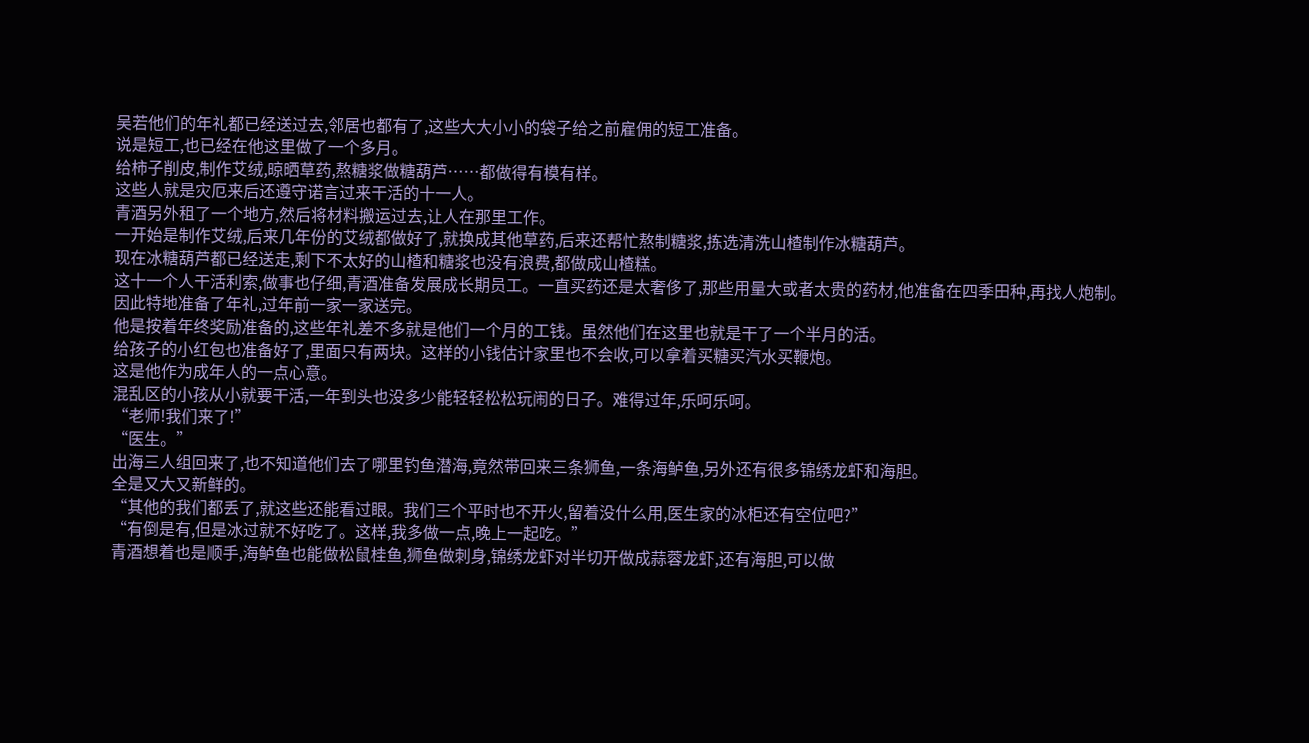吴若他们的年礼都已经送过去,邻居也都有了,这些大大小小的袋子给之前雇佣的短工准备。
说是短工,也已经在他这里做了一个多月。
给柿子削皮,制作艾绒,晾晒草药,熬糖浆做糖葫芦……都做得有模有样。
这些人就是灾厄来后还遵守诺言过来干活的十一人。
青酒另外租了一个地方,然后将材料搬运过去,让人在那里工作。
一开始是制作艾绒,后来几年份的艾绒都做好了,就换成其他草药,后来还帮忙熬制糖浆,拣选清洗山楂制作冰糖葫芦。
现在冰糖葫芦都已经送走,剩下不太好的山楂和糖浆也没有浪费,都做成山楂糕。
这十一个人干活利索,做事也仔细,青酒准备发展成长期员工。一直买药还是太奢侈了,那些用量大或者太贵的药材,他准备在四季田种,再找人炮制。
因此特地准备了年礼,过年前一家一家送完。
他是按着年终奖励准备的,这些年礼差不多就是他们一个月的工钱。虽然他们在这里也就是干了一个半月的活。
给孩子的小红包也准备好了,里面只有两块。这样的小钱估计家里也不会收,可以拿着买糖买汽水买鞭炮。
这是他作为成年人的一点心意。
混乱区的小孩从小就要干活,一年到头也没多少能轻轻松松玩闹的日子。难得过年,乐呵乐呵。
“老师!我们来了!”
“医生。”
出海三人组回来了,也不知道他们去了哪里钓鱼潜海,竟然带回来三条狮鱼,一条海鲈鱼,另外还有很多锦绣龙虾和海胆。
全是又大又新鲜的。
“其他的我们都丢了,就这些还能看过眼。我们三个平时也不开火,留着没什么用,医生家的冰柜还有空位吧?”
“有倒是有,但是冰过就不好吃了。这样,我多做一点,晚上一起吃。”
青酒想着也是顺手,海鲈鱼也能做松鼠桂鱼,狮鱼做刺身,锦绣龙虾对半切开做成蒜蓉龙虾,还有海胆,可以做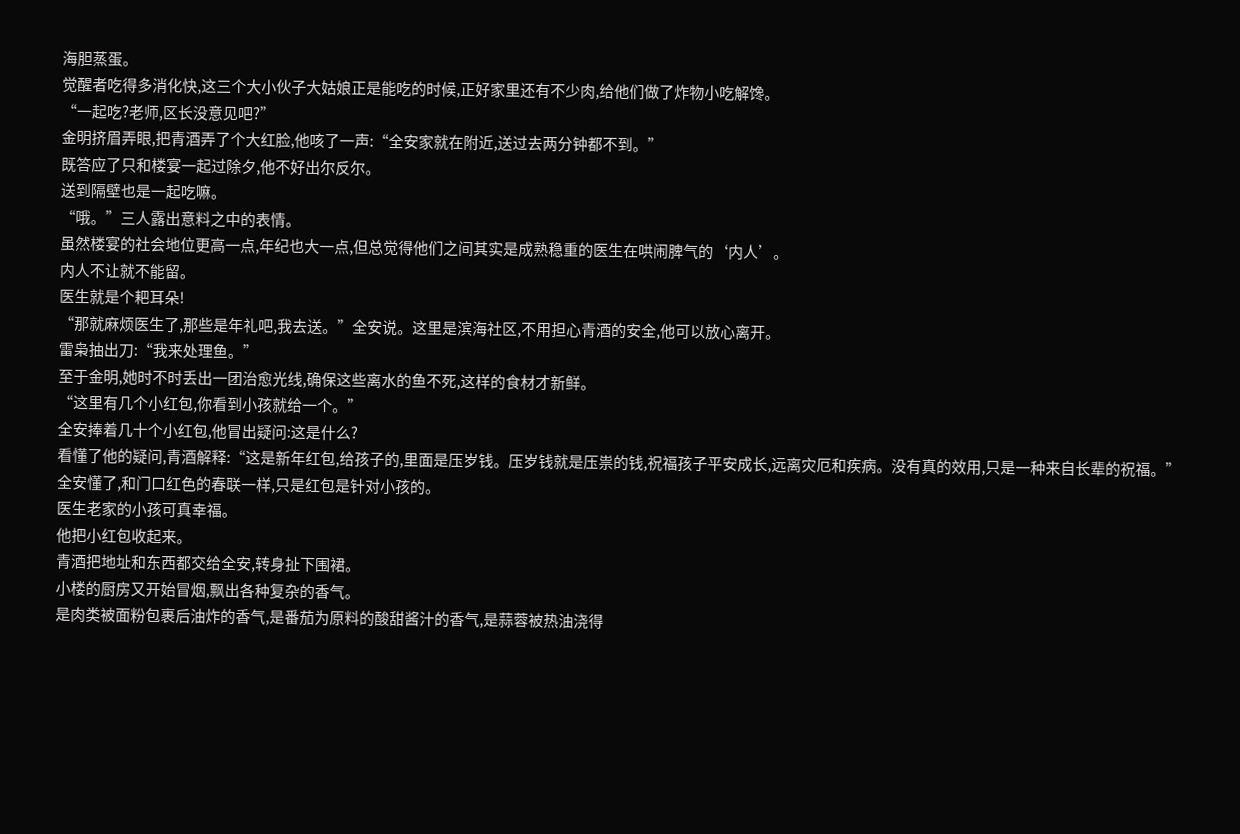海胆蒸蛋。
觉醒者吃得多消化快,这三个大小伙子大姑娘正是能吃的时候,正好家里还有不少肉,给他们做了炸物小吃解馋。
“一起吃?老师,区长没意见吧?”
金明挤眉弄眼,把青酒弄了个大红脸,他咳了一声:“全安家就在附近,送过去两分钟都不到。”
既答应了只和楼宴一起过除夕,他不好出尔反尔。
送到隔壁也是一起吃嘛。
“哦。”三人露出意料之中的表情。
虽然楼宴的社会地位更高一点,年纪也大一点,但总觉得他们之间其实是成熟稳重的医生在哄闹脾气的‘内人’。
内人不让就不能留。
医生就是个耙耳朵!
“那就麻烦医生了,那些是年礼吧,我去送。”全安说。这里是滨海社区,不用担心青酒的安全,他可以放心离开。
雷枭抽出刀:“我来处理鱼。”
至于金明,她时不时丢出一团治愈光线,确保这些离水的鱼不死,这样的食材才新鲜。
“这里有几个小红包,你看到小孩就给一个。”
全安捧着几十个小红包,他冒出疑问:这是什么?
看懂了他的疑问,青酒解释:“这是新年红包,给孩子的,里面是压岁钱。压岁钱就是压祟的钱,祝福孩子平安成长,远离灾厄和疾病。没有真的效用,只是一种来自长辈的祝福。”
全安懂了,和门口红色的春联一样,只是红包是针对小孩的。
医生老家的小孩可真幸福。
他把小红包收起来。
青酒把地址和东西都交给全安,转身扯下围裙。
小楼的厨房又开始冒烟,飘出各种复杂的香气。
是肉类被面粉包裹后油炸的香气,是番茄为原料的酸甜酱汁的香气,是蒜蓉被热油浇得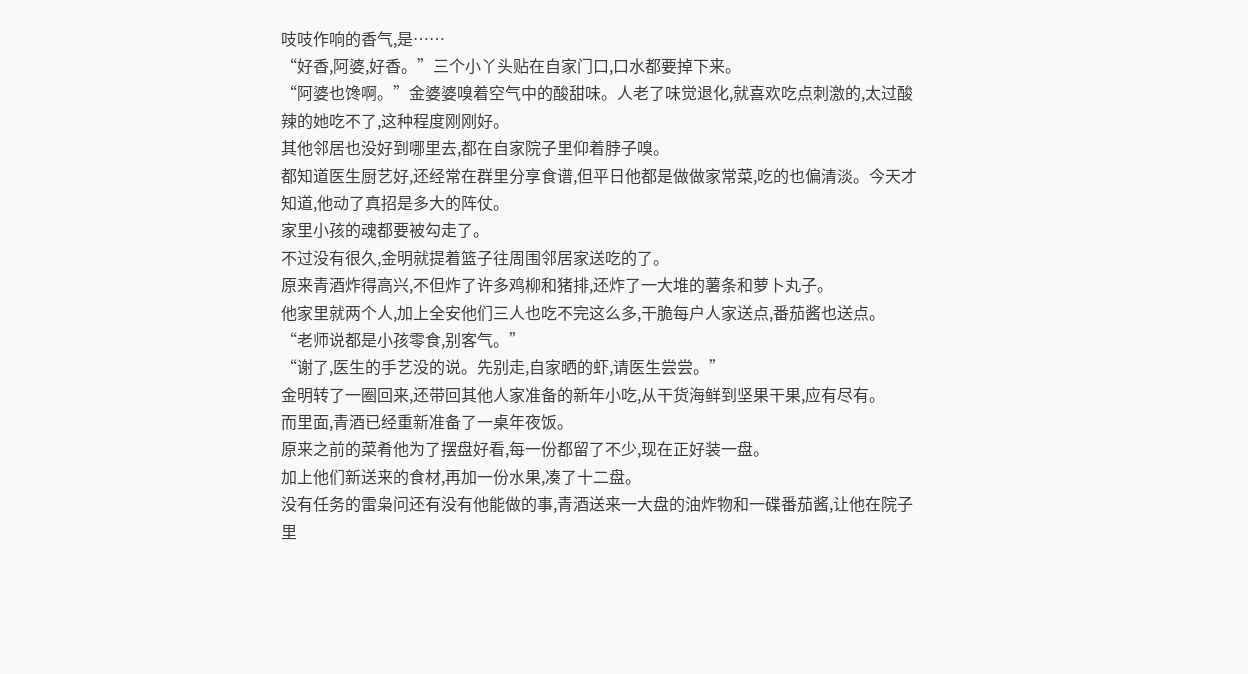吱吱作响的香气,是……
“好香,阿婆,好香。”三个小丫头贴在自家门口,口水都要掉下来。
“阿婆也馋啊。”金婆婆嗅着空气中的酸甜味。人老了味觉退化,就喜欢吃点刺激的,太过酸辣的她吃不了,这种程度刚刚好。
其他邻居也没好到哪里去,都在自家院子里仰着脖子嗅。
都知道医生厨艺好,还经常在群里分享食谱,但平日他都是做做家常菜,吃的也偏清淡。今天才知道,他动了真招是多大的阵仗。
家里小孩的魂都要被勾走了。
不过没有很久,金明就提着篮子往周围邻居家送吃的了。
原来青酒炸得高兴,不但炸了许多鸡柳和猪排,还炸了一大堆的薯条和萝卜丸子。
他家里就两个人,加上全安他们三人也吃不完这么多,干脆每户人家送点,番茄酱也送点。
“老师说都是小孩零食,别客气。”
“谢了,医生的手艺没的说。先别走,自家晒的虾,请医生尝尝。”
金明转了一圈回来,还带回其他人家准备的新年小吃,从干货海鲜到坚果干果,应有尽有。
而里面,青酒已经重新准备了一桌年夜饭。
原来之前的菜肴他为了摆盘好看,每一份都留了不少,现在正好装一盘。
加上他们新送来的食材,再加一份水果,凑了十二盘。
没有任务的雷枭问还有没有他能做的事,青酒送来一大盘的油炸物和一碟番茄酱,让他在院子里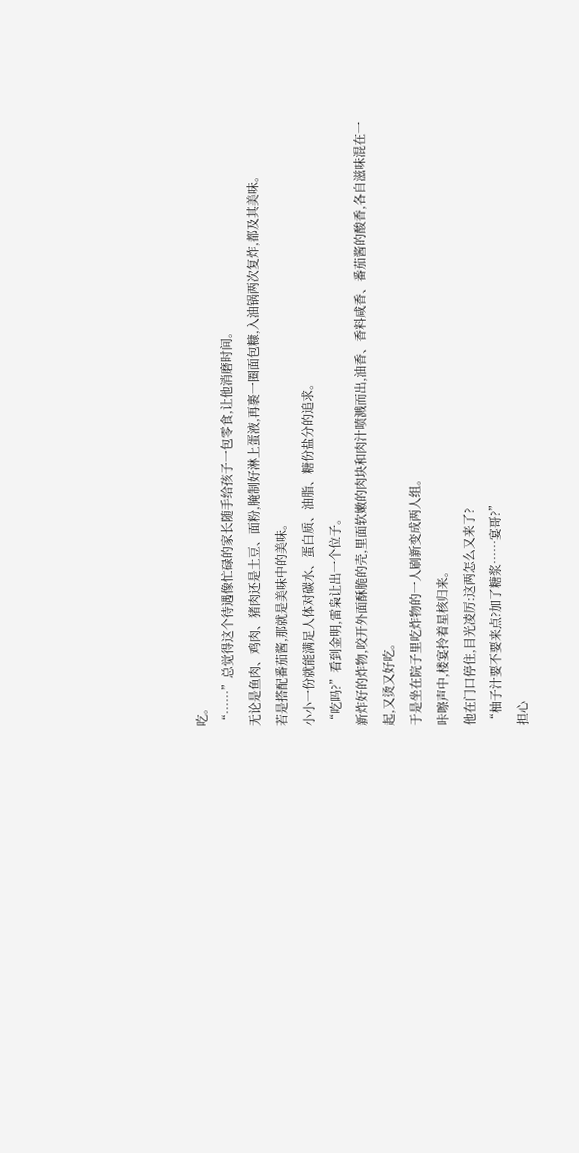吃。
“……”总觉得这个待遇像忙碌的家长随手给孩子一包零食,让他消磨时间。
无论是鱼肉、鸡肉、猪肉还是土豆、面粉,腌制好淋上蛋液,再裹一圈面包糠,入油锅两次复炸,都及其美味。
若是搭配番茄酱,那就是美味中的美味。
小小一份就能满足人体对碳水、蛋白质、油脂、糖份盐分的追求。
“吃吗?”看到金明,雷枭让出一个位子。
新炸好的炸物,咬开外面酥脆的壳,里面软嫩的肉块和肉汁喷溅而出,油香、香料咸香、番茄酱的酸香,各自滋味混在一起,又烫又好吃。
于是坐在院子里吃炸物的一人刷新变成两人组。
咔嚓声中,楼宴拎着星核归来。
他在门口停住,目光凌厉:这两怎么又来了?
“柚子汁要不要来点?加了糖浆……宴哥?”
担心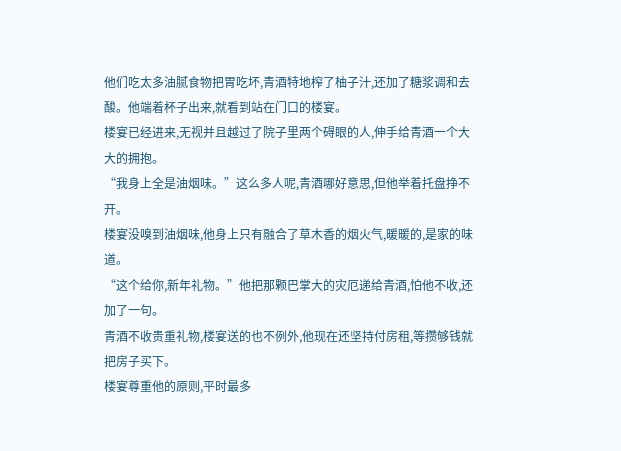他们吃太多油腻食物把胃吃坏,青酒特地榨了柚子汁,还加了糖浆调和去酸。他端着杯子出来,就看到站在门口的楼宴。
楼宴已经进来,无视并且越过了院子里两个碍眼的人,伸手给青酒一个大大的拥抱。
“我身上全是油烟味。”这么多人呢,青酒哪好意思,但他举着托盘挣不开。
楼宴没嗅到油烟味,他身上只有融合了草木香的烟火气,暖暖的,是家的味道。
“这个给你,新年礼物。”他把那颗巴掌大的灾厄递给青酒,怕他不收,还加了一句。
青酒不收贵重礼物,楼宴送的也不例外,他现在还坚持付房租,等攒够钱就把房子买下。
楼宴尊重他的原则,平时最多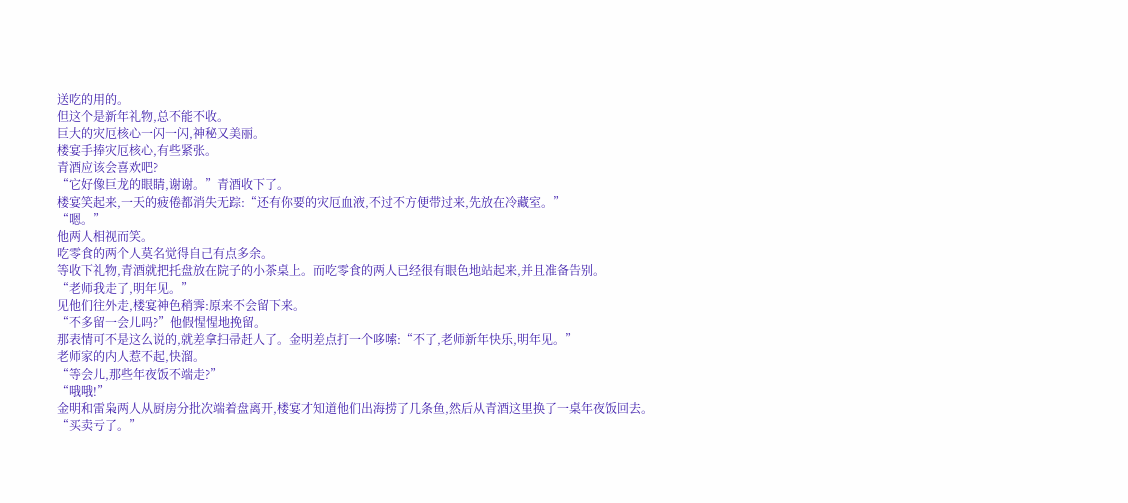送吃的用的。
但这个是新年礼物,总不能不收。
巨大的灾厄核心一闪一闪,神秘又美丽。
楼宴手捧灾厄核心,有些紧张。
青酒应该会喜欢吧?
“它好像巨龙的眼睛,谢谢。”青酒收下了。
楼宴笑起来,一天的疲倦都消失无踪:“还有你要的灾厄血液,不过不方便带过来,先放在冷藏室。”
“嗯。”
他两人相视而笑。
吃零食的两个人莫名觉得自己有点多余。
等收下礼物,青酒就把托盘放在院子的小茶桌上。而吃零食的两人已经很有眼色地站起来,并且准备告别。
“老师我走了,明年见。”
见他们往外走,楼宴神色稍霁:原来不会留下来。
“不多留一会儿吗?”他假惺惺地挽留。
那表情可不是这么说的,就差拿扫帚赶人了。金明差点打一个哆嗦:“不了,老师新年快乐,明年见。”
老师家的内人惹不起,快溜。
“等会儿,那些年夜饭不端走?”
“哦哦!”
金明和雷枭两人从厨房分批次端着盘离开,楼宴才知道他们出海捞了几条鱼,然后从青酒这里换了一桌年夜饭回去。
“买卖亏了。”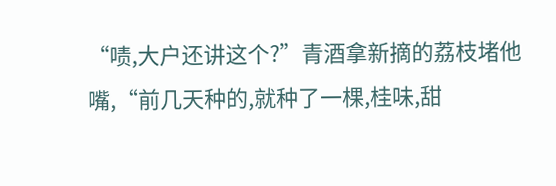“啧,大户还讲这个?”青酒拿新摘的荔枝堵他嘴,“前几天种的,就种了一棵,桂味,甜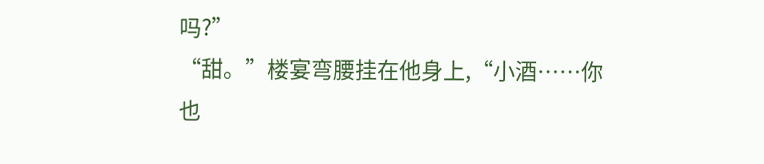吗?”
“甜。”楼宴弯腰挂在他身上,“小酒……你也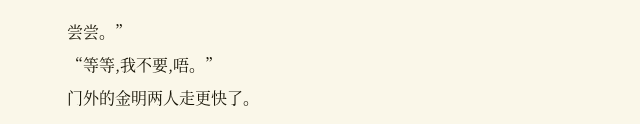尝尝。”
“等等,我不要,唔。”
门外的金明两人走更快了。